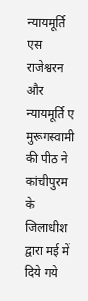न्यायमूर्ति एस राजेश्वरन और न्यायमूर्ति ए मुरूगस्वामी की पीठ ने कांचीपुरम के जिलाधीश द्वारा मई में दिये गये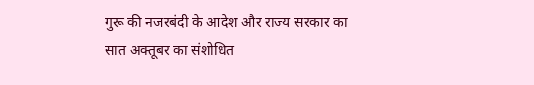गुरू की नजरबंदी के आदेश और राज्य सरकार का सात अक्तूबर का संशोधित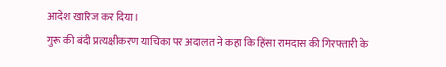आदेश खारिज कर दिया।
गुरू की बंदी प्रत्यक्षीकरण याचिका पर अदालत ने कहा कि हिंसा रामदास की गिरफ्तारी के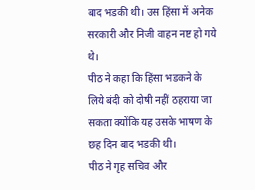बाद भडकी थी। उस हिंसा में अनेक सरकारी और निजी वाहन नष्ट हो गये थे।
पीठ ने कहा कि हिंसा भडकने के लिये बंदी को दोषी नहीं ठहराया जा सकता क्योंकि यह उसके भाषण के छह दिन बाद भडकी थी।
पीठ ने गृह सचिव और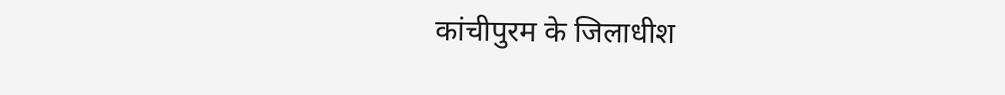कांचीपुरम के जिलाधीश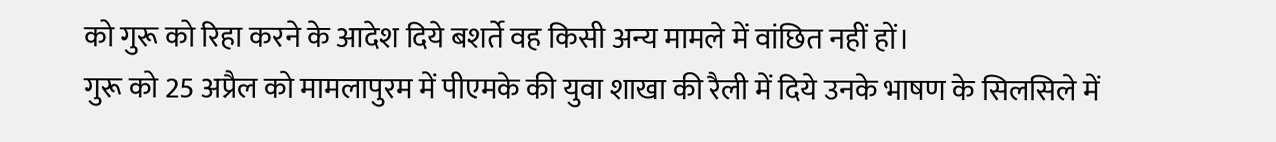को गुरू को रिहा करने के आदेश दिये बशर्ते वह किसी अन्य मामले में वांछित नहीं हों।
गुरू को 25 अप्रैल को मामलापुरम में पीएमके की युवा शाखा की रैली में दिये उनके भाषण के सिलसिले में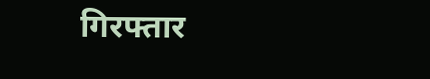गिरफ्तार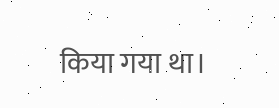किया गया था।